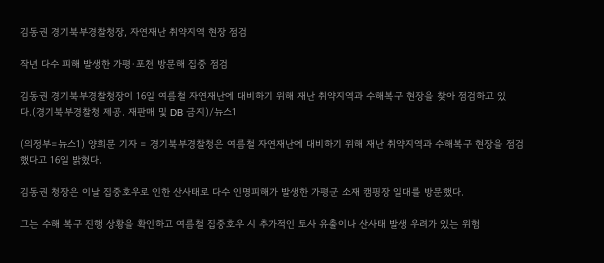김동권 경기북부경찰청장, 자연재난 취약지역 현장 점검

작년 다수 피해 발생한 가평·포천 방문해 집중 점검

김동권 경기북부경찰청장이 16일 여름철 자연재난에 대비하기 위해 재난 취약지역과 수해복구 현장을 찾아 점검하고 있다.(경기북부경찰청 제공. 재판매 및 DB 금지)/뉴스1

(의정부=뉴스1) 양희문 기자 = 경기북부경찰청은 여름철 자연재난에 대비하기 위해 재난 취약지역과 수해복구 현장을 점검했다고 16일 밝혔다.

김동권 청장은 이날 집중호우로 인한 산사태로 다수 인명피해가 발생한 가평군 소재 캠핑장 일대를 방문했다.

그는 수해 복구 진행 상황을 확인하고 여름철 집중호우 시 추가적인 토사 유출이나 산사태 발생 우려가 있는 위험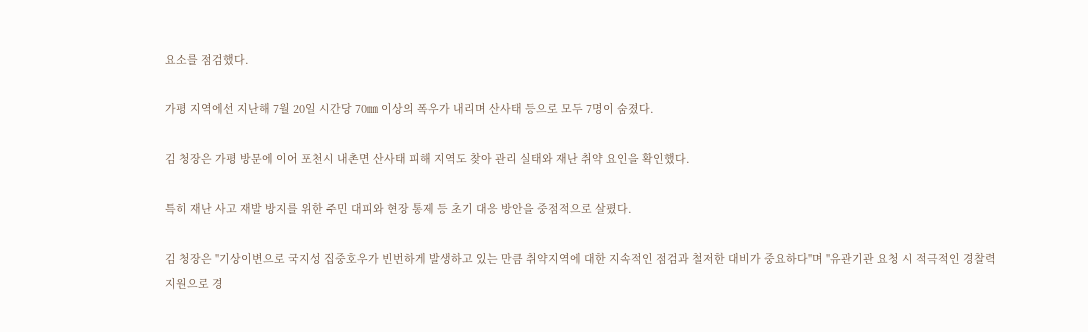요소를 점검했다.

가평 지역에선 지난해 7월 20일 시간당 70㎜ 이상의 폭우가 내리며 산사태 등으로 모두 7명이 숨졌다.

김 청장은 가평 방문에 이어 포천시 내촌면 산사태 피해 지역도 찾아 관리 실태와 재난 취약 요인을 확인했다.

특히 재난 사고 재발 방지를 위한 주민 대피와 현장 통제 등 초기 대응 방안을 중점적으로 살폈다.

김 청장은 "기상이변으로 국지성 집중호우가 빈번하게 발생하고 있는 만큼 취약지역에 대한 지속적인 점검과 철저한 대비가 중요하다"며 "유관기관 요청 시 적극적인 경찰력 지원으로 경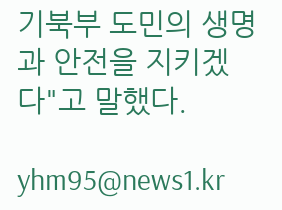기북부 도민의 생명과 안전을 지키겠다"고 말했다.

yhm95@news1.kr